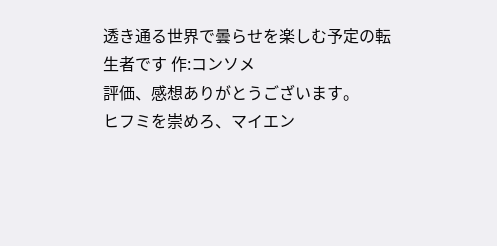透き通る世界で曇らせを楽しむ予定の転生者です 作:コンソメ
評価、感想ありがとうございます。
ヒフミを崇めろ、マイエン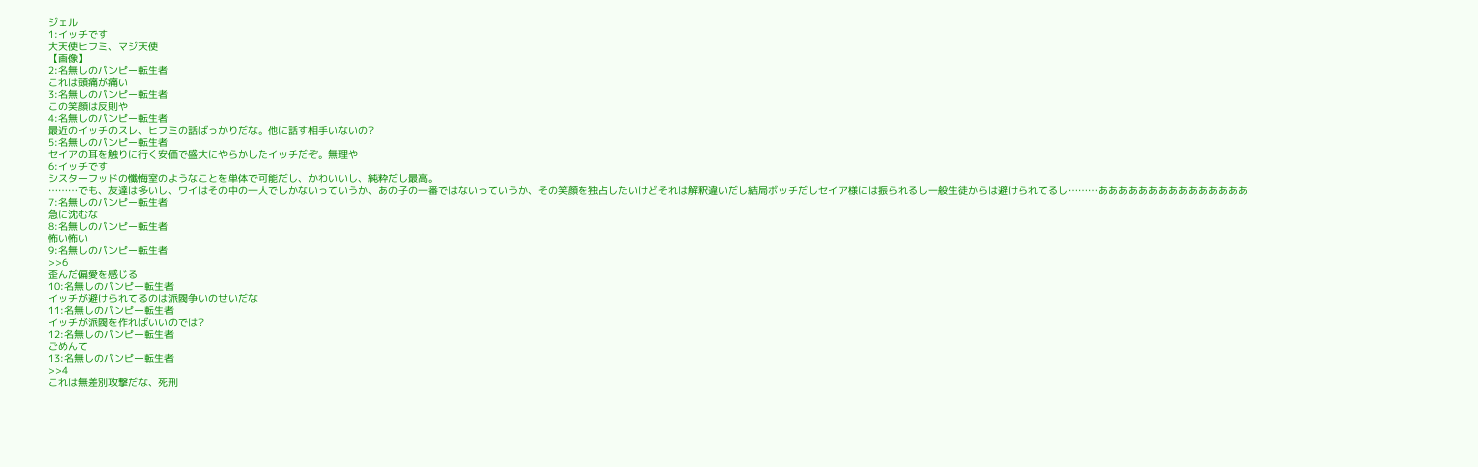ジェル
1:イッチです
大天使ヒフミ、マジ天使
【画像】
2:名無しのパンピー転生者
これは頭痛が痛い
3:名無しのパンピー転生者
この笑顔は反則や
4:名無しのパンピー転生者
最近のイッチのスレ、ヒフミの話ばっかりだな。他に話す相手いないの?
5:名無しのパンピー転生者
セイアの耳を触りに行く安価で盛大にやらかしたイッチだぞ。無理や
6:イッチです
シスターフッドの懺悔室のようなことを単体で可能だし、かわいいし、純粋だし最高。
………でも、友達は多いし、ワイはその中の一人でしかないっていうか、あの子の一番ではないっていうか、その笑顔を独占したいけどそれは解釈違いだし結局ボッチだしセイア様には振られるし一般生徒からは避けられてるし………あああああああああああああああ
7:名無しのパンピー転生者
急に沈むな
8:名無しのパンピー転生者
怖い怖い
9:名無しのパンピー転生者
>>6
歪んだ偏愛を感じる
10:名無しのパンピー転生者
イッチが避けられてるのは派閥争いのせいだな
11:名無しのパンピー転生者
イッチが派閥を作ればいいのでは?
12:名無しのパンピー転生者
ごめんて
13:名無しのパンピー転生者
>>4
これは無差別攻撃だな、死刑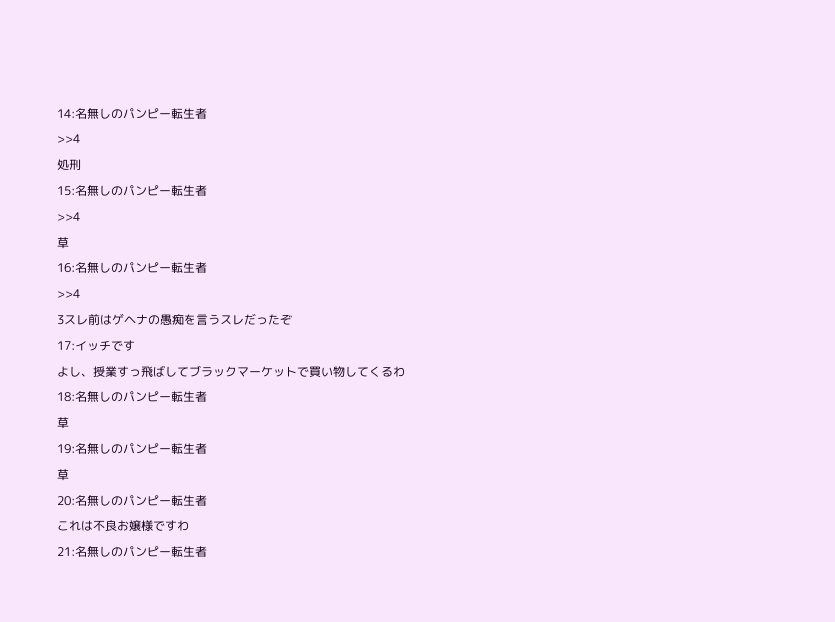14:名無しのパンピー転生者
>>4
処刑
15:名無しのパンピー転生者
>>4
草
16:名無しのパンピー転生者
>>4
3スレ前はゲヘナの愚痴を言うスレだったぞ
17:イッチです
よし、授業すっ飛ばしてブラックマーケットで買い物してくるわ
18:名無しのパンピー転生者
草
19:名無しのパンピー転生者
草
20:名無しのパンピー転生者
これは不良お嬢様ですわ
21:名無しのパンピー転生者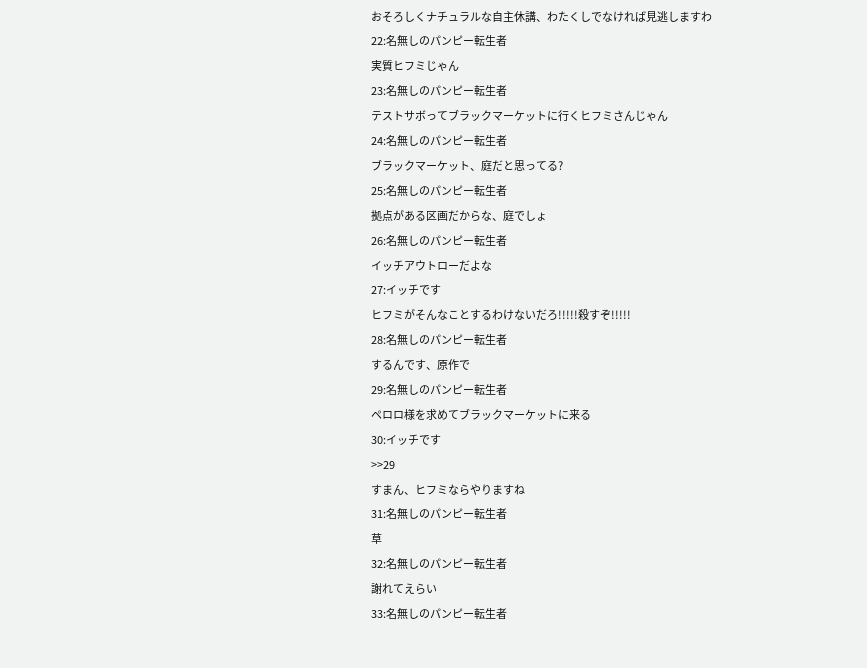おそろしくナチュラルな自主休講、わたくしでなければ見逃しますわ
22:名無しのパンピー転生者
実質ヒフミじゃん
23:名無しのパンピー転生者
テストサボってブラックマーケットに行くヒフミさんじゃん
24:名無しのパンピー転生者
ブラックマーケット、庭だと思ってる?
25:名無しのパンピー転生者
拠点がある区画だからな、庭でしょ
26:名無しのパンピー転生者
イッチアウトローだよな
27:イッチです
ヒフミがそんなことするわけないだろ!!!!!殺すぞ!!!!!
28:名無しのパンピー転生者
するんです、原作で
29:名無しのパンピー転生者
ペロロ様を求めてブラックマーケットに来る
30:イッチです
>>29
すまん、ヒフミならやりますね
31:名無しのパンピー転生者
草
32:名無しのパンピー転生者
謝れてえらい
33:名無しのパンピー転生者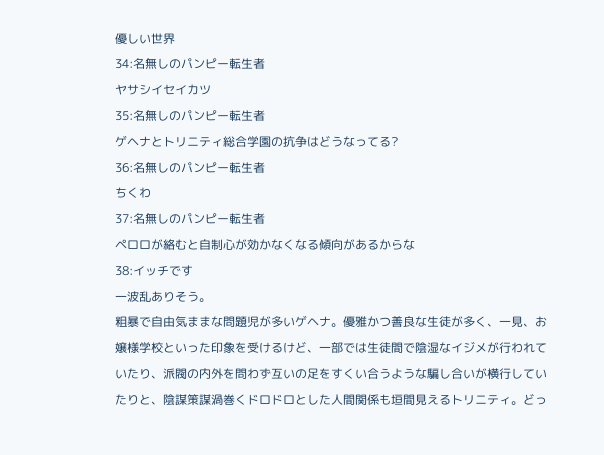優しい世界
34:名無しのパンピー転生者
ヤサシイセイカツ
35:名無しのパンピー転生者
ゲヘナとトリニティ総合学園の抗争はどうなってる?
36:名無しのパンピー転生者
ちくわ
37:名無しのパンピー転生者
ペロロが絡むと自制心が効かなくなる傾向があるからな
38:イッチです
一波乱ありそう。
粗暴で自由気ままな問題児が多いゲヘナ。優雅かつ善良な生徒が多く、一見、お嬢様学校といった印象を受けるけど、一部では生徒間で陰湿なイジメが行われていたり、派閥の内外を問わず互いの足をすくい合うような騙し合いが横行していたりと、陰謀策謀渦巻くドロドロとした人間関係も垣間見えるトリニティ。どっ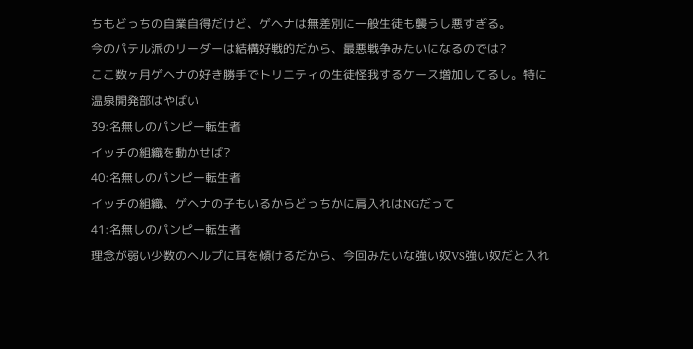ちもどっちの自業自得だけど、ゲヘナは無差別に一般生徒も襲うし悪すぎる。
今のパテル派のリーダーは結構好戦的だから、最悪戦争みたいになるのでは?
ここ数ヶ月ゲヘナの好き勝手でトリニティの生徒怪我するケース増加してるし。特に温泉開発部はやばい
39:名無しのパンピー転生者
イッチの組織を動かせば?
40:名無しのパンピー転生者
イッチの組織、ゲヘナの子もいるからどっちかに肩入れはNGだって
41:名無しのパンピー転生者
理念が弱い少数のヘルプに耳を傾けるだから、今回みたいな強い奴VS強い奴だと入れ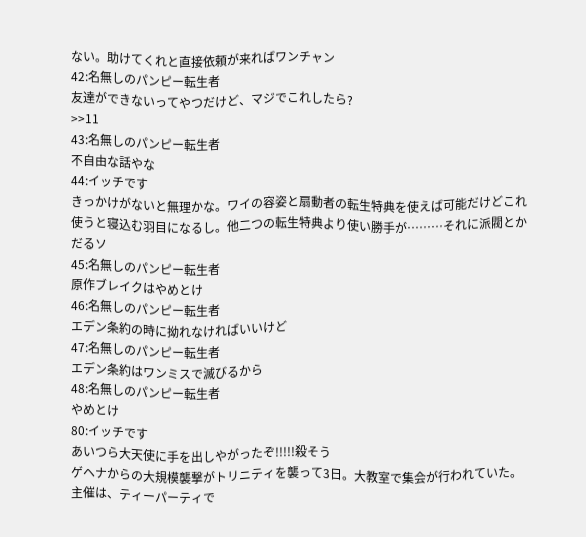ない。助けてくれと直接依頼が来ればワンチャン
42:名無しのパンピー転生者
友達ができないってやつだけど、マジでこれしたら?
>>11
43:名無しのパンピー転生者
不自由な話やな
44:イッチです
きっかけがないと無理かな。ワイの容姿と扇動者の転生特典を使えば可能だけどこれ使うと寝込む羽目になるし。他二つの転生特典より使い勝手が………それに派閥とかだるソ
45:名無しのパンピー転生者
原作ブレイクはやめとけ
46:名無しのパンピー転生者
エデン条約の時に拗れなければいいけど
47:名無しのパンピー転生者
エデン条約はワンミスで滅びるから
48:名無しのパンピー転生者
やめとけ
80:イッチです
あいつら大天使に手を出しやがったぞ!!!!!殺そう
ゲヘナからの大規模襲撃がトリニティを襲って3日。大教室で集会が行われていた。主催は、ティーパーティで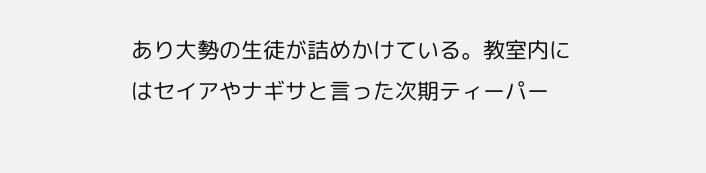あり大勢の生徒が詰めかけている。教室内にはセイアやナギサと言った次期ティーパー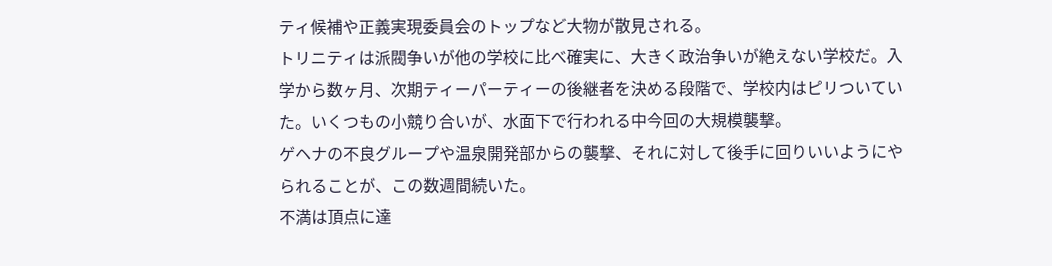ティ候補や正義実現委員会のトップなど大物が散見される。
トリニティは派閥争いが他の学校に比べ確実に、大きく政治争いが絶えない学校だ。入学から数ヶ月、次期ティーパーティーの後継者を決める段階で、学校内はピリついていた。いくつもの小競り合いが、水面下で行われる中今回の大規模襲撃。
ゲヘナの不良グループや温泉開発部からの襲撃、それに対して後手に回りいいようにやられることが、この数週間続いた。
不満は頂点に達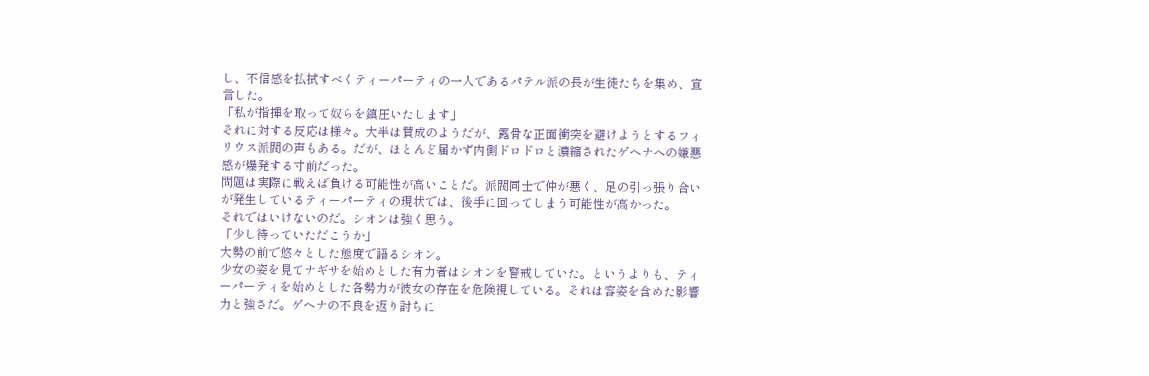し、不信感を払拭すべくティーパーティの一人であるパテル派の長が生徒たちを集め、宣言した。
「私が指揮を取って奴らを鎮圧いたします」
それに対する反応は様々。大半は賛成のようだが、露骨な正面衝突を避けようとするフィリウス派閥の声もある。だが、ほとんど届かず内側ドロドロと濃縮されたゲヘナへの嫌悪感が爆発する寸前だった。
問題は実際に戦えば負ける可能性が高いことだ。派閥同士で仲が悪く、足の引っ張り合いが発生しているティーパーティの現状では、後手に回ってしまう可能性が高かった。
それではいけないのだ。シオンは強く思う。
「少し待っていただこうか」
大勢の前で悠々とした態度で語るシオン。
少女の姿を見てナギサを始めとした有力者はシオンを警戒していた。というよりも、ティーパーティを始めとした各勢力が彼女の存在を危険視している。それは容姿を含めた影響力と強さだ。ゲヘナの不良を返り討ちに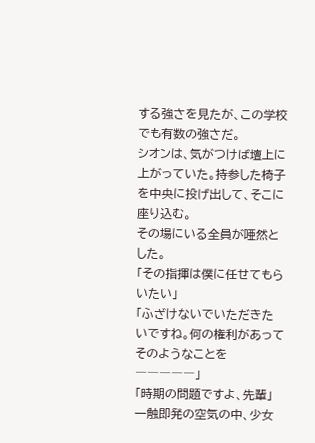する強さを見たが、この学校でも有数の強さだ。
シオンは、気がつけば壇上に上がっていた。持参した椅子を中央に投げ出して、そこに座り込む。
その場にいる全員が唖然とした。
「その指揮は僕に任せてもらいたい」
「ふざけないでいただきたいですね。何の権利があってそのようなことを―――――」
「時期の問題ですよ、先輩」
一触即発の空気の中、少女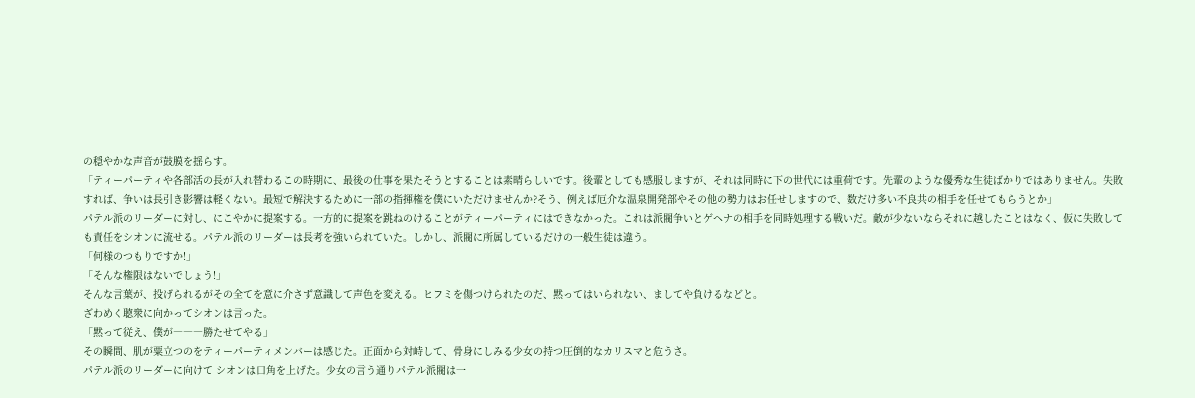の穏やかな声音が鼓膜を揺らす。
「ティーパーティや各部活の長が入れ替わるこの時期に、最後の仕事を果たそうとすることは素晴らしいです。後輩としても感服しますが、それは同時に下の世代には重荷です。先輩のような優秀な生徒ばかりではありません。失敗すれば、争いは長引き影響は軽くない。最短で解決するために一部の指揮権を僕にいただけませんか?そう、例えば厄介な温泉開発部やその他の勢力はお任せしますので、数だけ多い不良共の相手を任せてもらうとか」
パテル派のリーダーに対し、にこやかに提案する。一方的に提案を跳ねのけることがティーパーティにはできなかった。これは派閥争いとゲヘナの相手を同時処理する戦いだ。敵が少ないならそれに越したことはなく、仮に失敗しても責任をシオンに流せる。パテル派のリーダーは長考を強いられていた。しかし、派閥に所属しているだけの一般生徒は違う。
「何様のつもりですか!」
「そんな権限はないでしょう!」
そんな言葉が、投げられるがその全てを意に介さず意識して声色を変える。ヒフミを傷つけられたのだ、黙ってはいられない、ましてや負けるなどと。
ざわめく聴衆に向かってシオンは言った。
「黙って従え、僕が―――勝たせてやる」
その瞬間、肌が粟立つのをティーパーティメンバーは感じた。正面から対峙して、骨身にしみる少女の持つ圧倒的なカリスマと危うさ。
パテル派のリーダーに向けて シオンは口角を上げた。少女の言う通りパテル派閥は一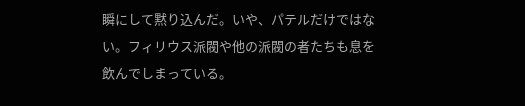瞬にして黙り込んだ。いや、パテルだけではない。フィリウス派閥や他の派閥の者たちも息を飲んでしまっている。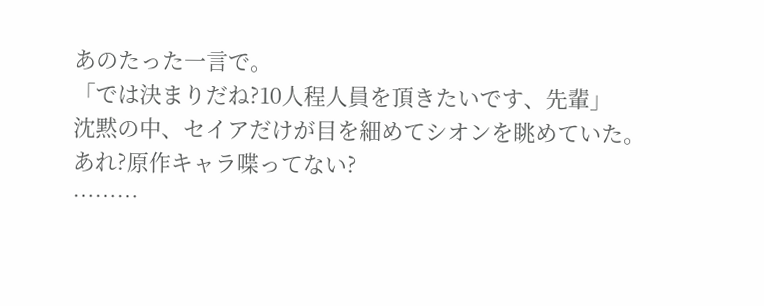あのたった一言で。
「では決まりだね?10人程人員を頂きたいです、先輩」
沈黙の中、セイアだけが目を細めてシオンを眺めていた。
あれ?原作キャラ喋ってない?
………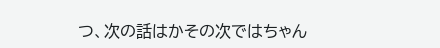つ、次の話はかその次ではちゃん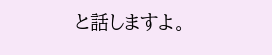と話しますよ。